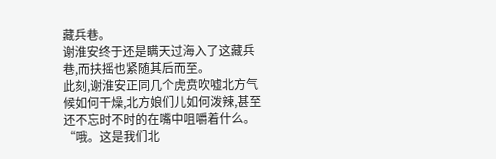藏兵巷。
谢淮安终于还是瞒天过海入了这藏兵巷,而扶摇也紧随其后而至。
此刻,谢淮安正同几个虎贲吹嘘北方气候如何干燥,北方娘们儿如何泼辣,甚至还不忘时不时的在嘴中咀嚼着什么。
“哦。这是我们北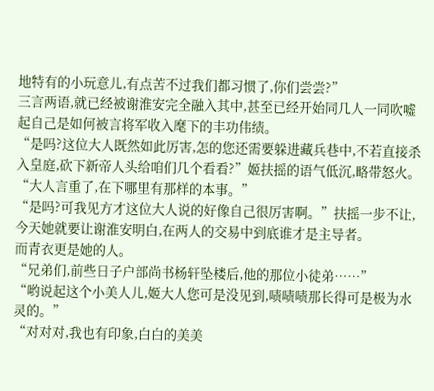地特有的小玩意儿,有点苦不过我们都习惯了,你们尝尝?”
三言两语,就已经被谢淮安完全融入其中,甚至已经开始同几人一同吹嘘起自己是如何被言将军收入麾下的丰功伟绩。
“是吗?这位大人既然如此厉害,怎的您还需要躲进藏兵巷中,不若直接杀入皇庭,砍下新帝人头给咱们几个看看?”姬扶摇的语气低沉,略带怒火。
“大人言重了,在下哪里有那样的本事。”
“是吗?可我见方才这位大人说的好像自己很厉害啊。”扶摇一步不让,今天她就要让谢淮安明白,在两人的交易中到底谁才是主导者。
而青衣更是她的人。
“兄弟们,前些日子户部尚书杨轩坠楼后,他的那位小徒弟……”
“哟说起这个小美人儿,姬大人您可是没见到,啧啧啧那长得可是极为水灵的。”
“对对对,我也有印象,白白的美美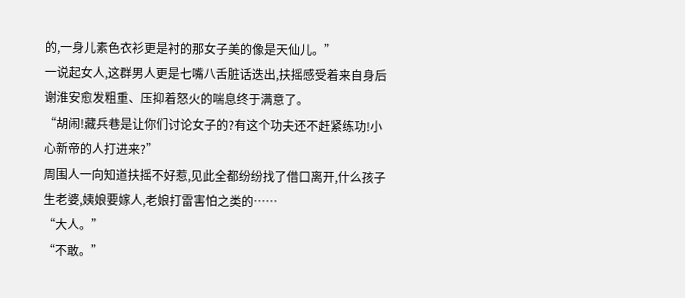的,一身儿素色衣衫更是衬的那女子美的像是天仙儿。”
一说起女人,这群男人更是七嘴八舌脏话迭出,扶摇感受着来自身后谢淮安愈发粗重、压抑着怒火的喘息终于满意了。
“胡闹!藏兵巷是让你们讨论女子的?有这个功夫还不赶紧练功!小心新帝的人打进来?”
周围人一向知道扶摇不好惹,见此全都纷纷找了借口离开,什么孩子生老婆,姨娘要嫁人,老娘打雷害怕之类的……
“大人。”
“不敢。”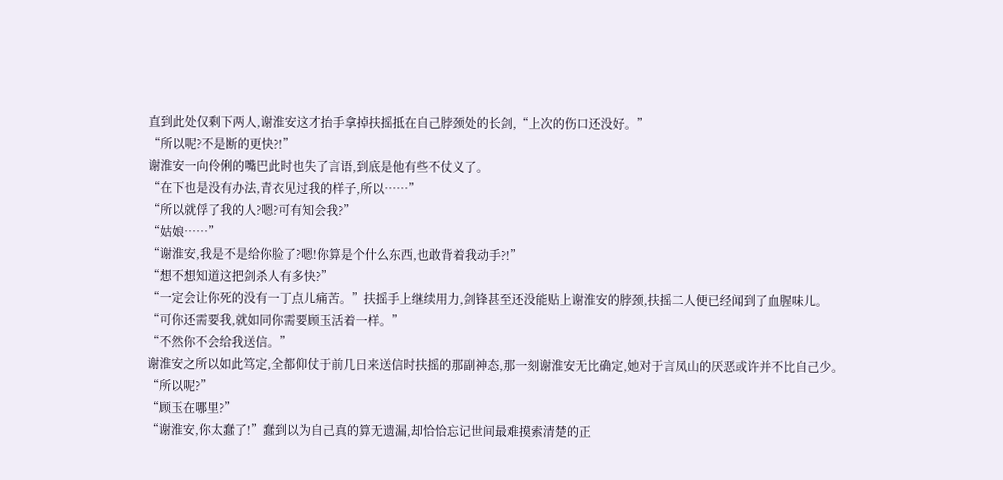直到此处仅剩下两人,谢淮安这才抬手拿掉扶摇抵在自己脖颈处的长剑,“上次的伤口还没好。”
“所以呢?不是断的更快?!”
谢淮安一向伶俐的嘴巴此时也失了言语,到底是他有些不仗义了。
“在下也是没有办法,青衣见过我的样子,所以……”
“所以就俘了我的人?嗯?可有知会我?”
“姑娘……”
“谢淮安,我是不是给你脸了?嗯!你算是个什么东西,也敢背着我动手?!”
“想不想知道这把剑杀人有多快?”
“一定会让你死的没有一丁点儿痛苦。”扶摇手上继续用力,剑锋甚至还没能贴上谢淮安的脖颈,扶摇二人便已经闻到了血腥味儿。
“可你还需要我,就如同你需要顾玉活着一样。”
“不然你不会给我送信。”
谢淮安之所以如此笃定,全都仰仗于前几日来送信时扶摇的那副神态,那一刻谢淮安无比确定,她对于言凤山的厌恶或许并不比自己少。
“所以呢?”
“顾玉在哪里?”
“谢淮安,你太蠢了!”蠢到以为自己真的算无遗漏,却恰恰忘记世间最难摸索清楚的正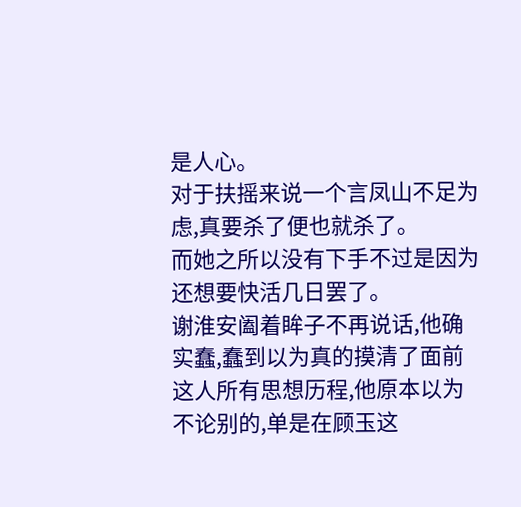是人心。
对于扶摇来说一个言凤山不足为虑,真要杀了便也就杀了。
而她之所以没有下手不过是因为还想要快活几日罢了。
谢淮安阖着眸子不再说话,他确实蠢,蠢到以为真的摸清了面前这人所有思想历程,他原本以为不论别的,单是在顾玉这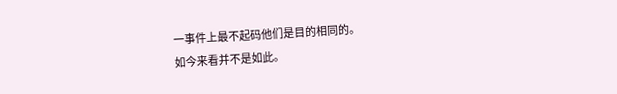一事件上最不起码他们是目的相同的。
如今来看并不是如此。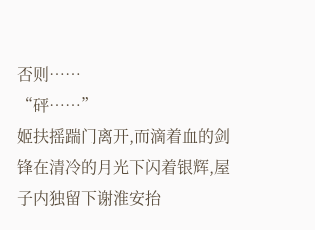否则……
“砰……”
姬扶摇踹门离开,而滴着血的剑锋在清冷的月光下闪着银辉,屋子内独留下谢淮安抬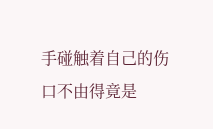手碰触着自己的伤口不由得竟是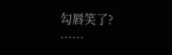勾唇笑了?
……